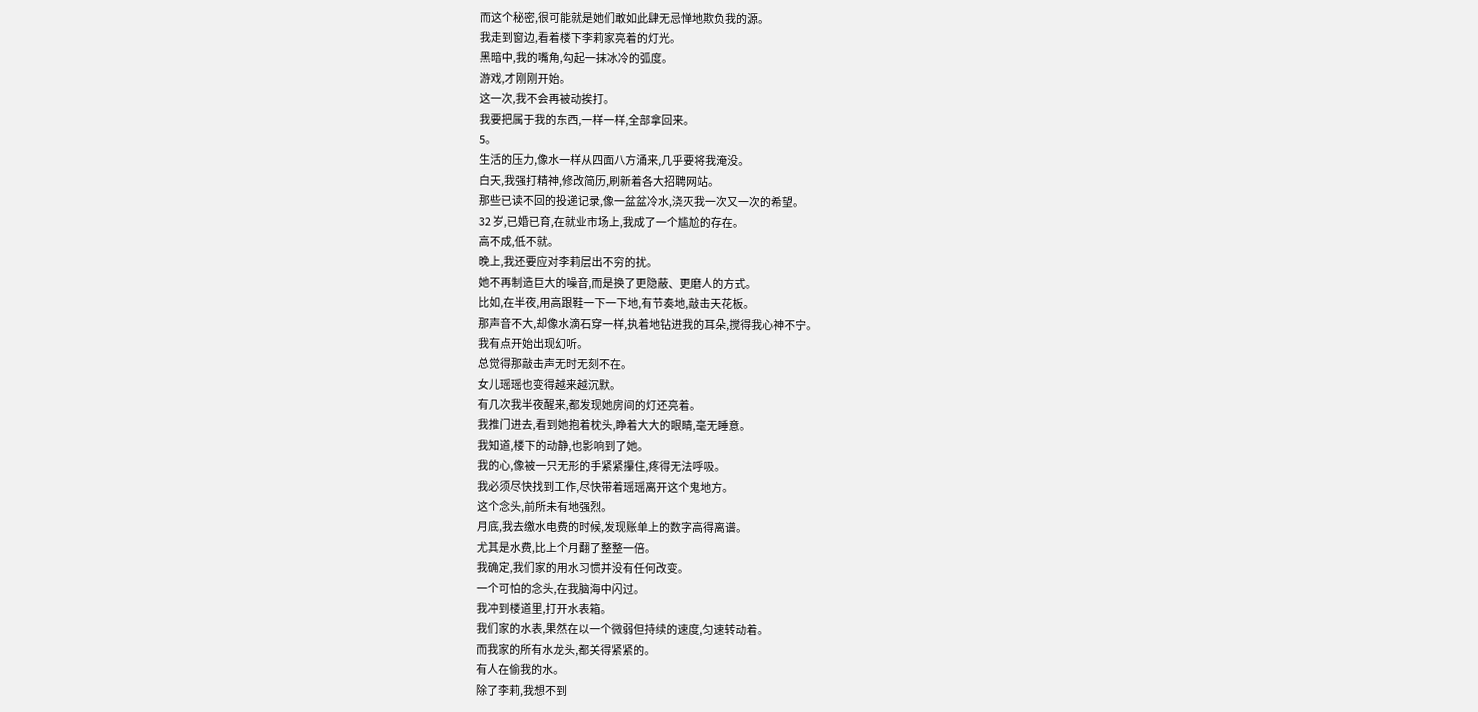而这个秘密,很可能就是她们敢如此肆无忌惮地欺负我的源。
我走到窗边,看着楼下李莉家亮着的灯光。
黑暗中,我的嘴角,勾起一抹冰冷的弧度。
游戏,才刚刚开始。
这一次,我不会再被动挨打。
我要把属于我的东西,一样一样,全部拿回来。
5。
生活的压力,像水一样从四面八方涌来,几乎要将我淹没。
白天,我强打精神,修改简历,刷新着各大招聘网站。
那些已读不回的投递记录,像一盆盆冷水,浇灭我一次又一次的希望。
32 岁,已婚已育,在就业市场上,我成了一个尴尬的存在。
高不成,低不就。
晚上,我还要应对李莉层出不穷的扰。
她不再制造巨大的噪音,而是换了更隐蔽、更磨人的方式。
比如,在半夜,用高跟鞋一下一下地,有节奏地,敲击天花板。
那声音不大,却像水滴石穿一样,执着地钻进我的耳朵,搅得我心神不宁。
我有点开始出现幻听。
总觉得那敲击声无时无刻不在。
女儿瑶瑶也变得越来越沉默。
有几次我半夜醒来,都发现她房间的灯还亮着。
我推门进去,看到她抱着枕头,睁着大大的眼睛,毫无睡意。
我知道,楼下的动静,也影响到了她。
我的心,像被一只无形的手紧紧攥住,疼得无法呼吸。
我必须尽快找到工作,尽快带着瑶瑶离开这个鬼地方。
这个念头,前所未有地强烈。
月底,我去缴水电费的时候,发现账单上的数字高得离谱。
尤其是水费,比上个月翻了整整一倍。
我确定,我们家的用水习惯并没有任何改变。
一个可怕的念头,在我脑海中闪过。
我冲到楼道里,打开水表箱。
我们家的水表,果然在以一个微弱但持续的速度,匀速转动着。
而我家的所有水龙头,都关得紧紧的。
有人在偷我的水。
除了李莉,我想不到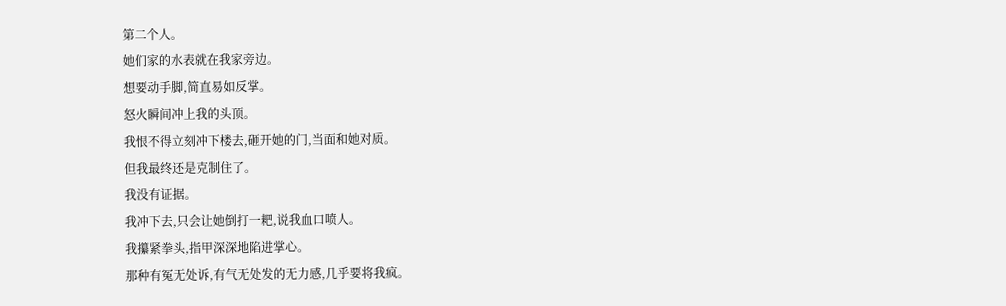第二个人。
她们家的水表就在我家旁边。
想要动手脚,简直易如反掌。
怒火瞬间冲上我的头顶。
我恨不得立刻冲下楼去,砸开她的门,当面和她对质。
但我最终还是克制住了。
我没有证据。
我冲下去,只会让她倒打一耙,说我血口喷人。
我攥紧拳头,指甲深深地陷进掌心。
那种有冤无处诉,有气无处发的无力感,几乎要将我疯。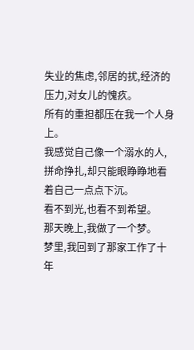失业的焦虑,邻居的扰,经济的压力,对女儿的愧疚。
所有的重担都压在我一个人身上。
我感觉自己像一个溺水的人,拼命挣扎,却只能眼睁睁地看着自己一点点下沉。
看不到光,也看不到希望。
那天晚上,我做了一个梦。
梦里,我回到了那家工作了十年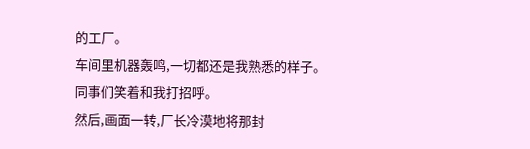的工厂。
车间里机器轰鸣,一切都还是我熟悉的样子。
同事们笑着和我打招呼。
然后,画面一转,厂长冷漠地将那封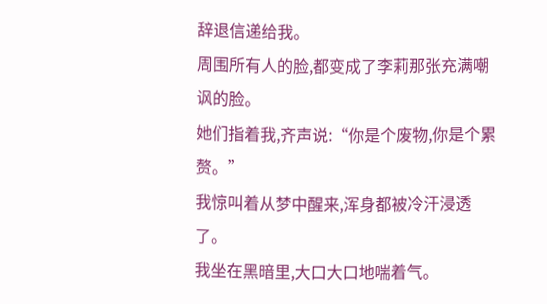辞退信递给我。
周围所有人的脸,都变成了李莉那张充满嘲讽的脸。
她们指着我,齐声说:“你是个废物,你是个累赘。”
我惊叫着从梦中醒来,浑身都被冷汗浸透了。
我坐在黑暗里,大口大口地喘着气。